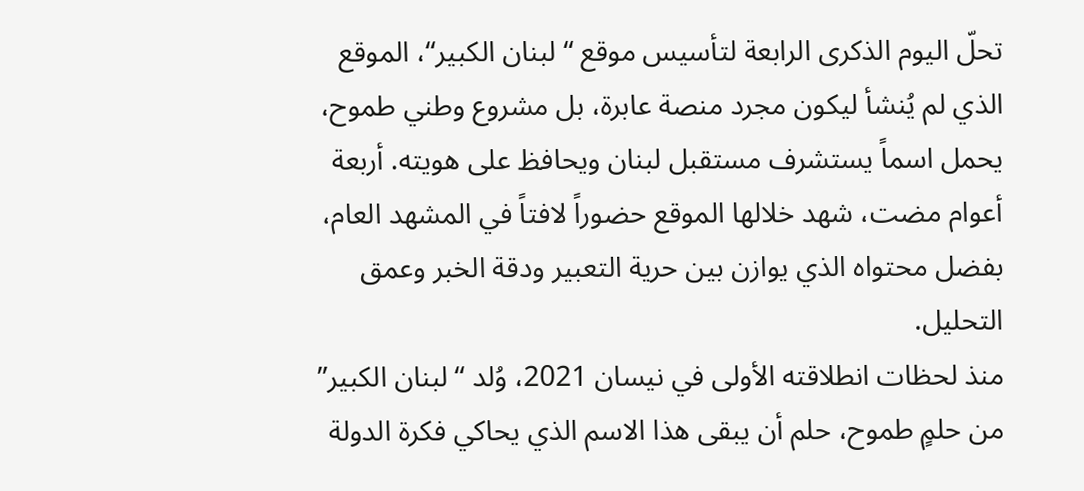تحلّ اليوم الذكرى الرابعة لتأسيس موقع “لبنان الكبير“، الموقع الذي لم يُنشأ ليكون مجرد منصة عابرة، بل مشروع وطني طموح، يحمل اسماً يستشرف مستقبل لبنان ويحافظ على هويته. أربعة أعوام مضت، شهد خلالها الموقع حضوراً لافتاً في المشهد العام، بفضل محتواه الذي يوازن بين حرية التعبير ودقة الخبر وعمق التحليل.
منذ لحظات انطلاقته الأولى في نيسان 2021، وُلد “لبنان الكبير” من حلمٍ طموح، حلم أن يبقى هذا الاسم الذي يحاكي فكرة الدولة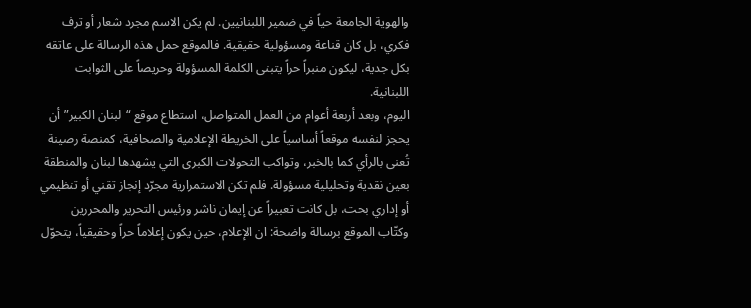والهوية الجامعة حياً في ضمير اللبنانيين. لم يكن الاسم مجرد شعار أو ترف فكري، بل كان قناعة ومسؤولية حقيقية. فالموقع حمل هذه الرسالة على عاتقه بكل جدية، ليكون منبراً حراً يتبنى الكلمة المسؤولة وحريصاً على الثوابت اللبنانية.
اليوم، وبعد أربعة أعوام من العمل المتواصل، استطاع موقع “لبنان الكبير” أن يحجز لنفسه موقعاً أساسياً على الخريطة الإعلامية والصحافية، كمنصة رصينة تُعنى بالرأي كما بالخبر، وتواكب التحولات الكبرى التي يشهدها لبنان والمنطقة بعين نقدية وتحليلية مسؤولة. فلم تكن الاستمرارية مجرّد إنجاز تقني أو تنظيمي أو إداري بحت، بل كانت تعبيراً عن إيمان ناشر ورئيس التحرير والمحررين وكتّاب الموقع برسالة واضحة: ان الإعلام، حين يكون إعلاماً حراً وحقيقياً، يتحوّل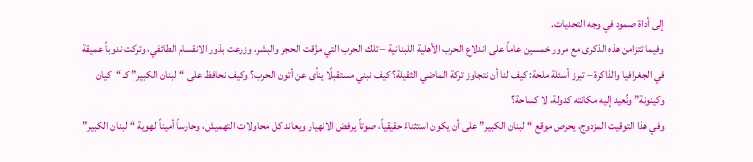إلى أداة صمود في وجه التحديات.
وفيما تتزامن هذه الذكرى مع مرور خمسين عاماً على اندلاع الحرب الأهلية اللبنانية – تلك الحرب التي مزّقت الحجر والبشر، وزرعت بذور الانقسام الطائفي، وتركت ندوباً عميقة في الجغرافيا والذاكرة – تبرز أسئلة ملحة: كيف لنا أن نتجاوز تركة الماضي الثقيلة؟ كيف نبني مستقبلًا ينأى عن أتون الحرب؟ وكيف نحافظ على “لبنان الكبير” كـ “كيان وكينونة” ونُعيد إليه مكانته كدولة، لا كساحة؟
وفي هذا التوقيت المزدوج، يحرص موقع “لبنان الكبير” على أن يكون استثناءً حقيقياً، صوتاً يرفض الانهيار ويعاند كل محاولات التهميش، وحارساً أميناً لهوية “لبنان الكبير”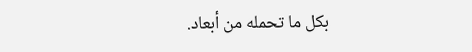بكل ما تحمله من أبعاد.